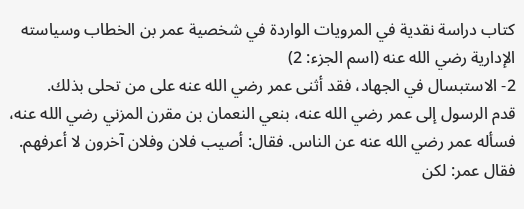كتاب دراسة نقدية في المرويات الواردة في شخصية عمر بن الخطاب وسياسته الإدارية رضي الله عنه (اسم الجزء: 2)
2- الاستبسال في الجهاد، فقد أثنى عمر رضي الله عنه على من تحلى بذلك.
قدم الرسول إلى عمر رضي الله عنه، بنعي النعمان بن مقرن المزني رضي الله عنه، فسأله عمر رضي الله عنه عن الناس. فقال: أصيب فلان وفلان آخرون لا أعرفهم. فقال عمر: لكن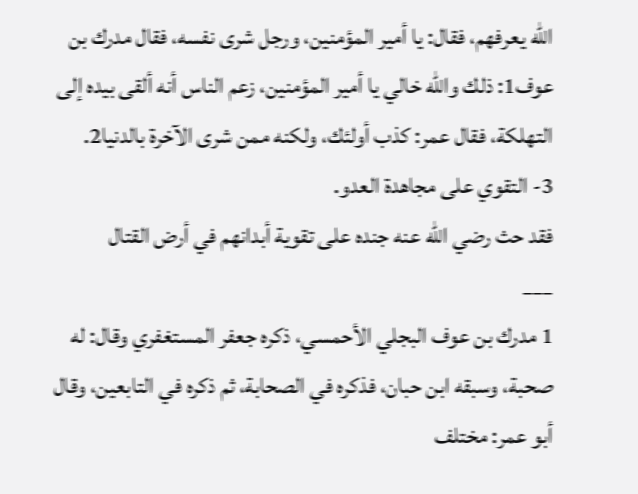الله يعرفهم، فقال: يا أمير المؤمنين، ورجل شرى نفسه، فقال مدرك بن عوف1: ذلك والله خالي يا أمير المؤمنين، زعم الناس أنه ألقى بيده إلى التهلكة، فقال عمر: كذب أولئك، ولكنه ممن شرى الآخرة بالدنيا2.
3- التقوي على مجاهدة العدو.
فقد حث رضي الله عنه جنده على تقوية أبدانهم في أرض القتال
___
1 مدرك بن عوف البجلي الأحمسي، ذكره جعفر المستغفري وقال: له صحبة، وسبقه ابن حبان، فذكره في الصحابة، ثم ذكره في التابعين، وقال أبو عمر: مختلف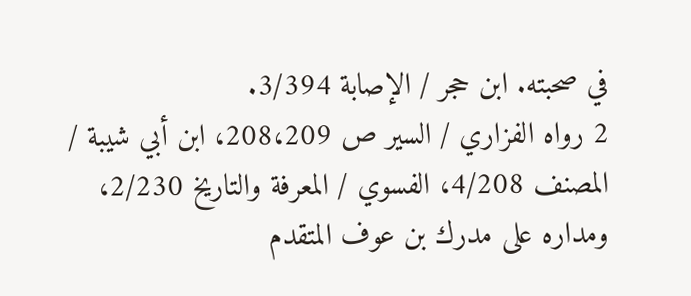في صحبته. ابن حجر / الإصابة 3/394.
2 رواه الفزاري / السير ص 208،209، ابن أبي شيبة / المصنف 4/208، الفسوي / المعرفة والتاريخ 2/230، ومداره على مدرك بن عوف المتقدم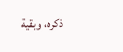ذكره، وبقية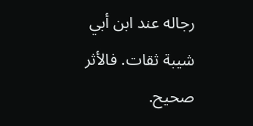رجاله عند ابن أبي شيبة ثقات. فالأثر صحيح.